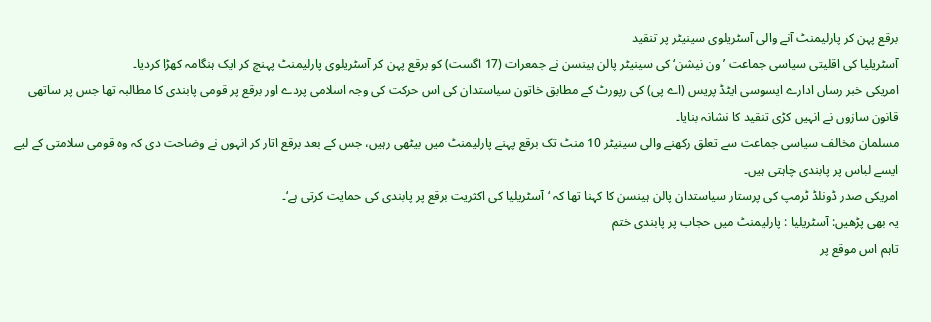برقع پہن کر پارلیمنٹ آنے والی آسٹریلوی سینیٹر پر تنقید
آسٹریلیا کی اقلیتی سیاسی جماعت ’ون نیشن‘ کی سینیٹر پالن ہینسن نے جمعرات (17 اگست) کو برقع پہن کر آسٹریلوی پارلیمنٹ پہنچ کر ایک ہنگامہ کھڑا کردیا۔
امریکی خبر رساں ادارے ایسوسی ایٹڈ پریس (اے پی) کی رپورٹ کے مطابق خاتون سیاستدان کی اس حرکت کی وجہ اسلامی پردے اور برقع پر قومی پابندی کا مطالبہ تھا جس پر ساتھی قانون سازوں نے انہیں کڑی تنقید کا نشانہ بنایا۔
مسلمان مخالف سیاسی جماعت سے تعلق رکھنے والی سینیٹر 10 منٹ تک برقع پہنے پارلیمنٹ میں بیٹھی رہیں، جس کے بعد برقع اتار کر انہوں نے وضاحت دی کہ وہ قومی سلامتی کے لیے ایسے لباس پر پابندی چاہتی ہیں۔
امریکی صدر ڈونلڈ ٹرمپ کی پرستار سیاستدان پالن ہینسن کا کہنا تھا کہ ‘آسٹریلیا کی اکثریت برقع پر پابندی کی حمایت کرتی ہے‘۔
یہ بھی پڑھیں: آسٹریلیا : پارلیمنٹ میں حجاب پر پابندی ختم
تاہم اس موقع پر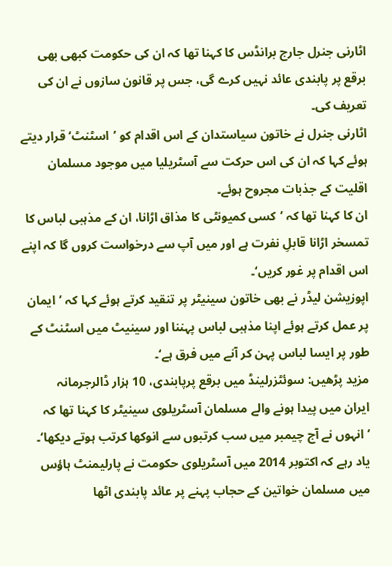اٹارنی جنرل جارج برانڈس کا کہنا تھا کہ ان کی حکومت کبھی بھی برقع پر پابندی عائد نہیں کرے گی، جس پر قانون سازوں نے ان کی تعریف کی۔
اٹارنی جنرل نے خاتون سیاستدان کے اس اقدام کو ’اسٹنٹ‘ قرار دیتے ہوئے کہا کہ ان کی اس حرکت سے آسٹریلیا میں موجود مسلمان اقلیت کے جذبات مجروح ہوئے۔
ان کا کہنا تھا کہ ’کسی کمیونٹی کا مذاق اڑانا، ان کے مذہبی لباس کا تمسخر اڑانا قابلِ نفرت ہے اور میں آپ سے درخواست کروں گا کہ اپنے اس اقدام پر غور کریں‘۔
اپوزیشن لیڈر نے بھی خاتون سینیٹر پر تنقید کرتے ہوئے کہا کہ ’ایمان پر عمل کرتے ہوئے اپنا مذہبی لباس پہننا اور سینیٹ میں اسٹنٹ کے طور پر ایسا لباس پہن کر آنے میں فرق ہے‘۔
مزید پڑھیں: سوئٹزرلینڈ میں برقع پرپابندی، 10 ہزار ڈالرجرمانہ
ایران میں پیدا ہونے والے مسلمان آسٹریلوی سینیٹر کا کہنا تھا کہ ’انہوں نے آج چیمبر میں سب کرتبوں سے انوکھا کرتب ہوتے دیکھا‘۔
یاد رہے کہ اکتوبر 2014 میں آسٹریلوی حکومت نے پارلیمنٹ ہاؤس میں مسلمان خواتین کے حجاب پہنے پر عائد پابندی اٹھا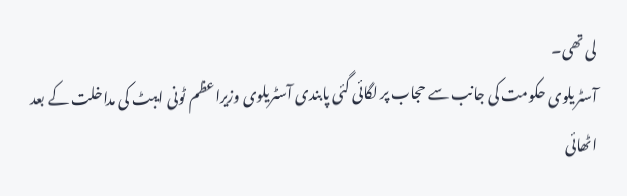لی تھی۔
آسٹریلوی حکومت کی جانب سے حجاب پر لگائی گئی پابندی آسٹریلوی وزیراعظم ٹونی ایبٹ کی مداخلت کے بعد اٹھائی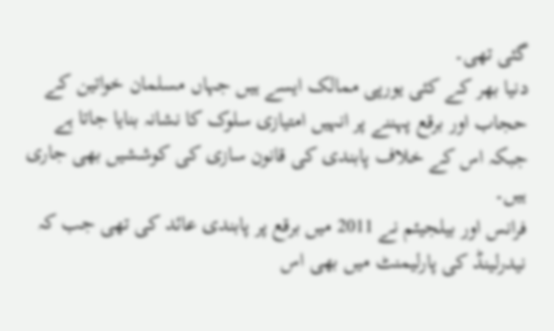گئی تھی۔
دنیا بھر کے کئی یورپی ممالک ایسے ہیں جہاں مسلمان خواتین کے حجاب اور برقع پہننے پر انہیں امتیازی سلوک کا نشانہ بنایا جاتا ہے جبکہ اس کے خلاف پابندی کی قانون سازی کی کوششیں بھی جاری ہیں۔
فرانس اور بیلجیئم نے 2011 میں برقع پر پابندی عائد کی تھی جب کہ نیدرلینڈ کی پارلیمنٹ میں بھی اس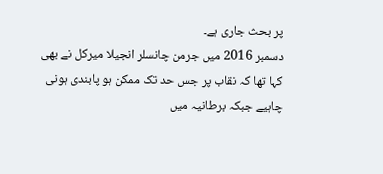پر بحث جاری ہے۔
دسمبر 2016 میں جرمن چانسلر انجیلا میرکل نے بھی کہا تھا کہ نقاب پر جس حد تک ممکن ہو پابندی ہونی چاہیے جبکہ برطانیہ میں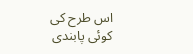اس طرح کی کوئی پابندی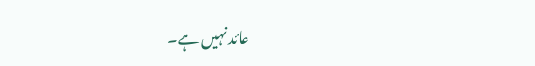عائد نہیں ہے۔